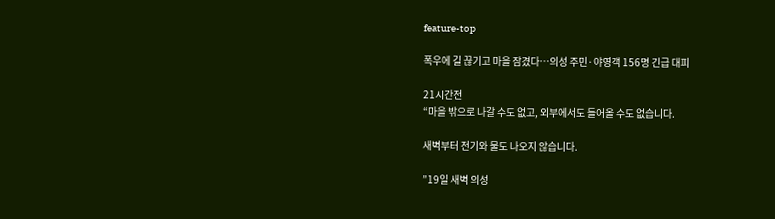feature-top

폭우에 길 끊기고 마을 잠겼다…의성 주민·야영객 156명 긴급 대피

21시간전
“마을 밖으로 나갈 수도 없고, 외부에서도 들어올 수도 없습니다.

새벽부터 전기와 물도 나오지 않습니다.

”19일 새벽 의성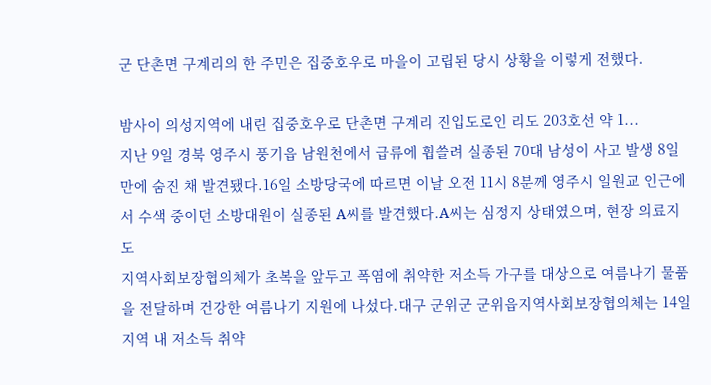군 단촌면 구계리의 한 주민은 집중호우로 마을이 고립된 당시 상황을 이렇게 전했다.

밤사이 의성지역에 내린 집중호우로 단촌면 구계리 진입도로인 리도 203호선 약 1...
지난 9일 경북 영주시 풍기읍 남원천에서 급류에 휩쓸려 실종된 70대 남성이 사고 발생 8일 만에 숨진 채 발견됐다.16일 소방당국에 따르면 이날 오전 11시 8분께 영주시 일원교 인근에서 수색 중이던 소방대원이 실종된 A씨를 발견했다.A씨는 심정지 상태였으며, 현장 의료지도
지역사회보장협의체가 초복을 앞두고 폭염에 취약한 저소득 가구를 대상으로 여름나기 물품을 전달하며 건강한 여름나기 지원에 나섰다.대구 군위군 군위읍지역사회보장협의체는 14일 지역 내 저소득 취약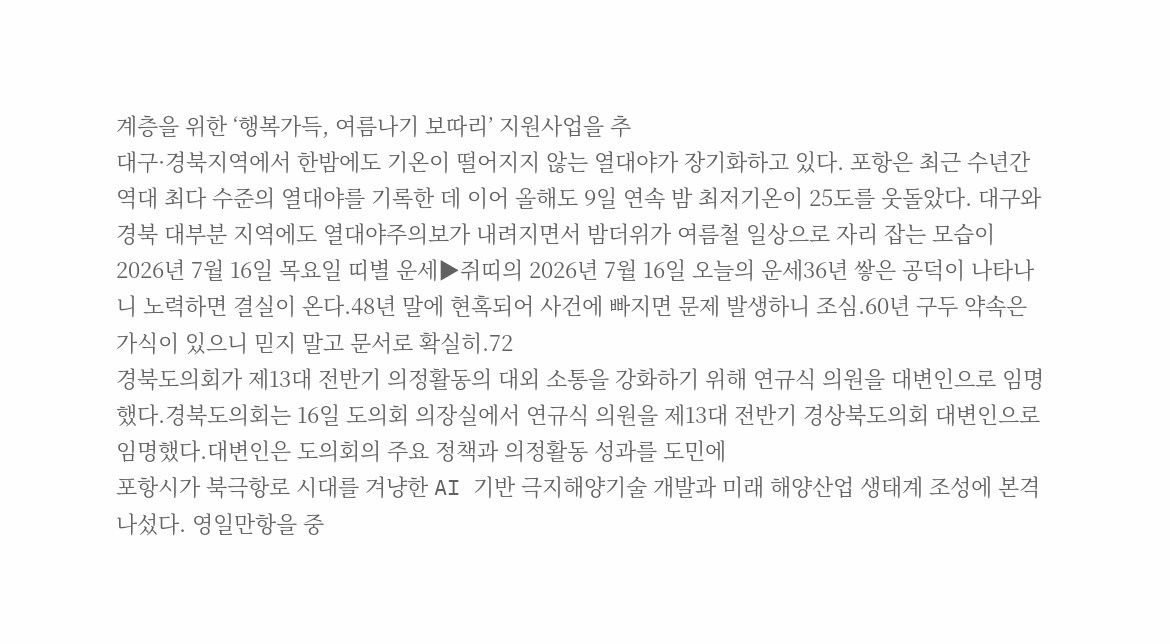계층을 위한 ‘행복가득, 여름나기 보따리’ 지원사업을 추
대구·경북지역에서 한밤에도 기온이 떨어지지 않는 열대야가 장기화하고 있다. 포항은 최근 수년간 역대 최다 수준의 열대야를 기록한 데 이어 올해도 9일 연속 밤 최저기온이 25도를 웃돌았다. 대구와 경북 대부분 지역에도 열대야주의보가 내려지면서 밤더위가 여름철 일상으로 자리 잡는 모습이
2026년 7월 16일 목요일 띠별 운세▶쥐띠의 2026년 7월 16일 오늘의 운세36년 쌓은 공덕이 나타나니 노력하면 결실이 온다.48년 말에 현혹되어 사건에 빠지면 문제 발생하니 조심.60년 구두 약속은 가식이 있으니 믿지 말고 문서로 확실히.72
경북도의회가 제13대 전반기 의정활동의 대외 소통을 강화하기 위해 연규식 의원을 대변인으로 임명했다.경북도의회는 16일 도의회 의장실에서 연규식 의원을 제13대 전반기 경상북도의회 대변인으로 임명했다.대변인은 도의회의 주요 정책과 의정활동 성과를 도민에
포항시가 북극항로 시대를 겨냥한 AI 기반 극지해양기술 개발과 미래 해양산업 생태계 조성에 본격 나섰다. 영일만항을 중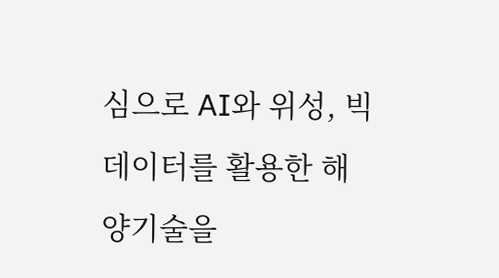심으로 AI와 위성, 빅데이터를 활용한 해양기술을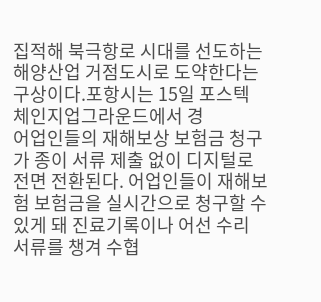집적해 북극항로 시대를 선도하는 해양산업 거점도시로 도약한다는 구상이다.포항시는 15일 포스텍 체인지업그라운드에서 경
어업인들의 재해보상 보험금 청구가 종이 서류 제출 없이 디지털로 전면 전환된다. 어업인들이 재해보험 보험금을 실시간으로 청구할 수 있게 돼 진료기록이나 어선 수리 서류를 챙겨 수협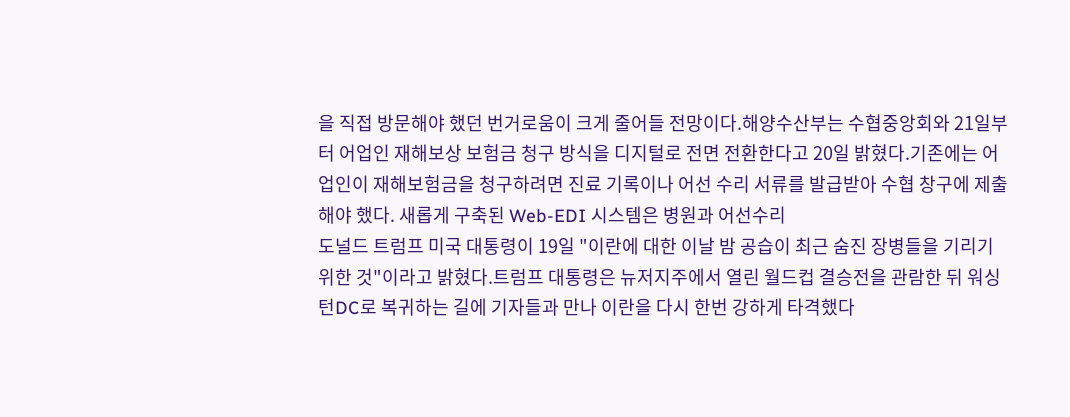을 직접 방문해야 했던 번거로움이 크게 줄어들 전망이다.해양수산부는 수협중앙회와 21일부터 어업인 재해보상 보험금 청구 방식을 디지털로 전면 전환한다고 20일 밝혔다.기존에는 어업인이 재해보험금을 청구하려면 진료 기록이나 어선 수리 서류를 발급받아 수협 창구에 제출해야 했다. 새롭게 구축된 Web-EDI 시스템은 병원과 어선수리
도널드 트럼프 미국 대통령이 19일 "이란에 대한 이날 밤 공습이 최근 숨진 장병들을 기리기 위한 것"이라고 밝혔다.트럼프 대통령은 뉴저지주에서 열린 월드컵 결승전을 관람한 뒤 워싱턴DC로 복귀하는 길에 기자들과 만나 이란을 다시 한번 강하게 타격했다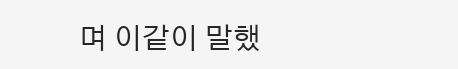며 이같이 말했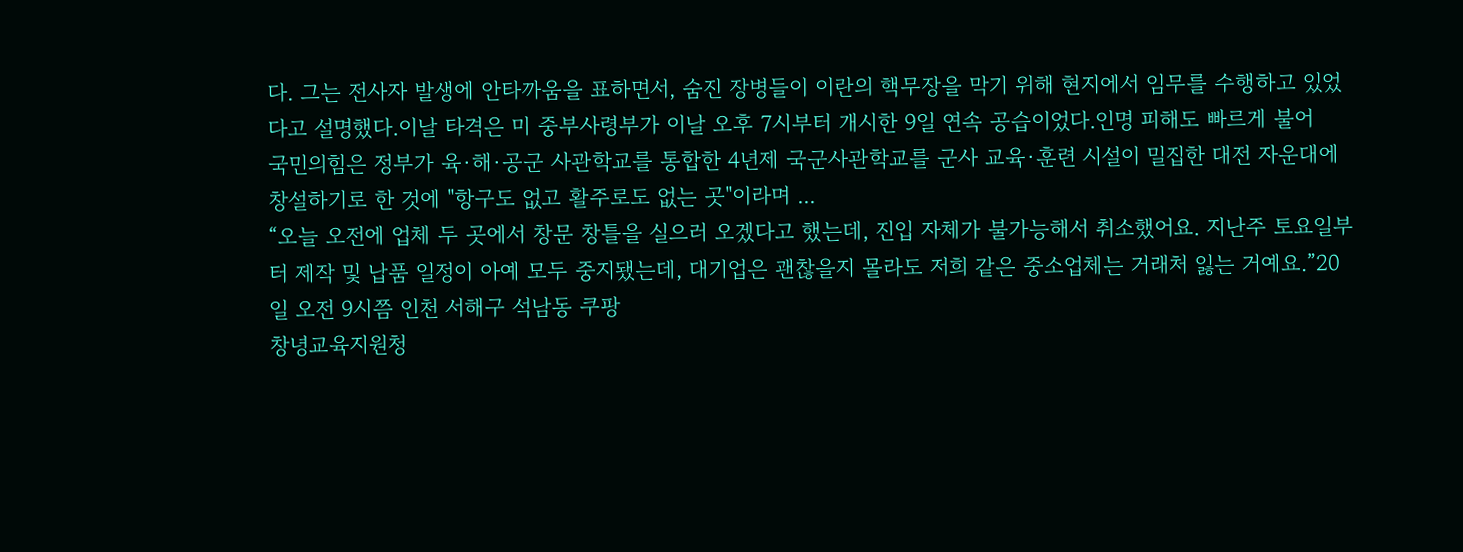다. 그는 전사자 발생에 안타까움을 표하면서, 숨진 장병들이 이란의 핵무장을 막기 위해 현지에서 임무를 수행하고 있었다고 설명했다.이날 타격은 미 중부사령부가 이날 오후 7시부터 개시한 9일 연속 공습이었다.인명 피해도 빠르게 불어
국민의힘은 정부가 육·해·공군 사관학교를 통합한 4년제 국군사관학교를 군사 교육·훈련 시설이 밀집한 대전 자운대에 창설하기로 한 것에 "항구도 없고 활주로도 없는 곳"이라며 ...
“오늘 오전에 업체 두 곳에서 창문 창틀을 실으러 오겠다고 했는데, 진입 자체가 불가능해서 취소했어요. 지난주 토요일부터 제작 및 납품 일정이 아예 모두 중지됐는데, 대기업은 괜찮을지 몰라도 저희 같은 중소업체는 거래처 잃는 거예요.”20일 오전 9시쯤 인천 서해구 석남동 쿠팡
창녕교육지원청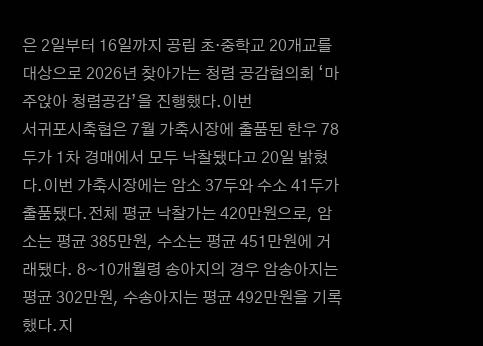은 2일부터 16일까지 공립 초·중학교 20개교를 대상으로 2026년 찾아가는 청렴 공감협의회 ‘마주앉아 청렴공감’을 진행했다.이번
서귀포시축협은 7월 가축시장에 출품된 한우 78두가 1차 경매에서 모두 낙찰됐다고 20일 밝혔다.이번 가축시장에는 암소 37두와 수소 41두가 출품됐다.전체 평균 낙찰가는 420만원으로, 암소는 평균 385만원, 수소는 평균 451만원에 거래됐다. 8~10개월령 송아지의 경우 암송아지는 평균 302만원, 수송아지는 평균 492만원을 기록했다.지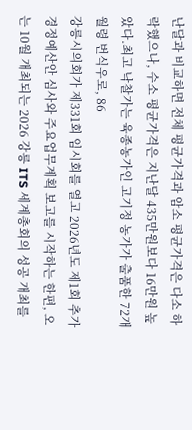난달과 비교하면 전체 평균가격과 암소 평균가격은 다소 하락했으나, 수소 평균가격은 지난달 435만원보다 16만원 높았다.최고 낙찰가는 육종농가인 고기정 농가가 출품한 72개월령 번식우로, 86
강릉시의회가 제331회 임시회를 열고 2026년도 제1회 추가경정예산안 심사와 주요업무계획 보고를 시작하는 한편, 오는 10월 개최되는 2026 강릉 ITS 세계총회의 성공 개최를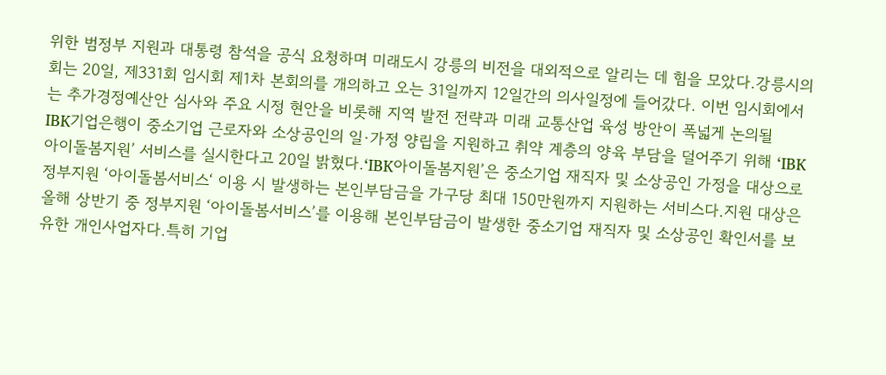위한 범정부 지원과 대통령 참석을 공식 요청하며 미래도시 강릉의 비전을 대외적으로 알리는 데 힘을 모았다.강릉시의회는 20일, 제331회 임시회 제1차 본회의를 개의하고 오는 31일까지 12일간의 의사일정에 들어갔다. 이번 임시회에서는 추가경정예산안 심사와 주요 시정 현안을 비롯해 지역 발전 전략과 미래 교통산업 육성 방안이 폭넓게 논의될
IBK기업은행이 중소기업 근로자와 소상공인의 일·가정 양립을 지원하고 취약 계층의 양육 부담을 덜어주기 위해 ‘IBK아이돌봄지원’ 서비스를 실시한다고 20일 밝혔다.‘IBK아이돌봄지원’은 중소기업 재직자 및 소상공인 가정을 대상으로 정부지원 ‘아이돌봄서비스‘ 이용 시 발생하는 본인부담금을 가구당 최대 150만원까지 지원하는 서비스다.지원 대상은 올해 상반기 중 정부지원 ‘아이돌봄서비스’를 이용해 본인부담금이 발생한 중소기업 재직자 및 소상공인 확인서를 보유한 개인사업자다.특히 기업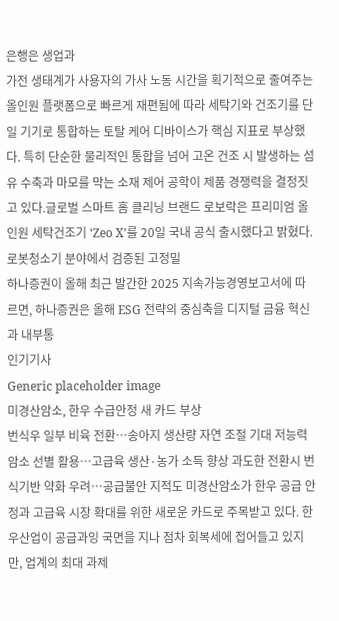은행은 생업과
가전 생태계가 사용자의 가사 노동 시간을 획기적으로 줄여주는 올인원 플랫폼으로 빠르게 재편됨에 따라 세탁기와 건조기를 단일 기기로 통합하는 토탈 케어 디바이스가 핵심 지표로 부상했다. 특히 단순한 물리적인 통합을 넘어 고온 건조 시 발생하는 섬유 수축과 마모를 막는 소재 제어 공학이 제품 경쟁력을 결정짓고 있다.글로벌 스마트 홈 클리닝 브랜드 로보락은 프리미엄 올인원 세탁건조기 ‘Zeo X’를 20일 국내 공식 출시했다고 밝혔다. 로봇청소기 분야에서 검증된 고정밀
하나증권이 올해 최근 발간한 2025 지속가능경영보고서에 따르면, 하나증권은 올해 ESG 전략의 중심축을 디지털 금융 혁신과 내부통
인기기사
Generic placeholder image
미경산암소, 한우 수급안정 새 카드 부상
번식우 일부 비육 전환…송아지 생산량 자연 조절 기대 저능력 암소 선별 활용…고급육 생산·농가 소득 향상 과도한 전환시 번식기반 약화 우려…공급불안 지적도 미경산암소가 한우 공급 안정과 고급육 시장 확대를 위한 새로운 카드로 주목받고 있다. 한우산업이 공급과잉 국면을 지나 점차 회복세에 접어들고 있지만, 업계의 최대 과제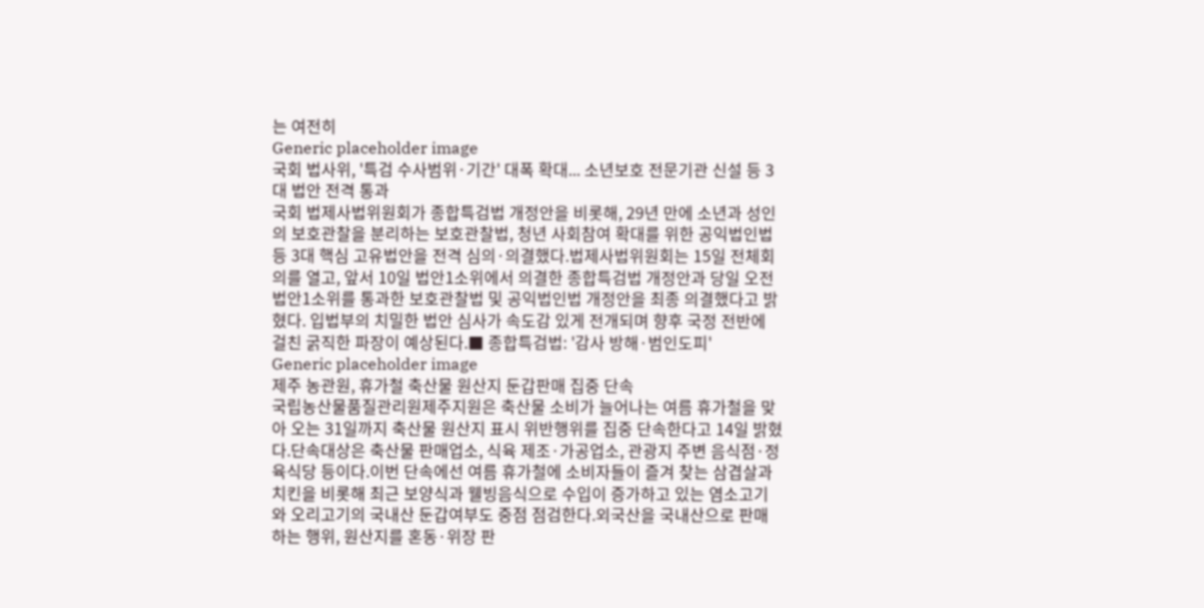는 여전히
Generic placeholder image
국회 법사위, '특검 수사범위·기간' 대폭 확대... 소년보호 전문기관 신설 등 3대 법안 전격 통과
국회 법제사법위원회가 종합특검법 개정안을 비롯해, 29년 만에 소년과 성인의 보호관찰을 분리하는 보호관찰법, 청년 사회참여 확대를 위한 공익법인법 등 3대 핵심 고유법안을 전격 심의·의결했다.법제사법위원회는 15일 전체회의를 열고, 앞서 10일 법안1소위에서 의결한 종합특검법 개정안과 당일 오전 법안1소위를 통과한 보호관찰법 및 공익법인법 개정안을 최종 의결했다고 밝혔다. 입법부의 치밀한 법안 심사가 속도감 있게 전개되며 향후 국정 전반에 걸친 굵직한 파장이 예상된다.■ 종합특검법: '감사 방해·범인도피'
Generic placeholder image
제주 농관원, 휴가철 축산물 원산지 둔갑판매 집중 단속
국립농산물품질관리원제주지원은 축산물 소비가 늘어나는 여름 휴가철을 맞아 오는 31일까지 축산물 원산지 표시 위반행위를 집중 단속한다고 14일 밝혔다.단속대상은 축산물 판매업소, 식육 제조·가공업소, 관광지 주변 음식점·정육식당 등이다.이번 단속에선 여름 휴가철에 소비자들이 즐겨 찾는 삼겹살과 치킨을 비롯해 최근 보양식과 웰빙음식으로 수입이 증가하고 있는 염소고기와 오리고기의 국내산 둔갑여부도 중점 점검한다.외국산을 국내산으로 판매하는 행위, 원산지를 혼동·위장 판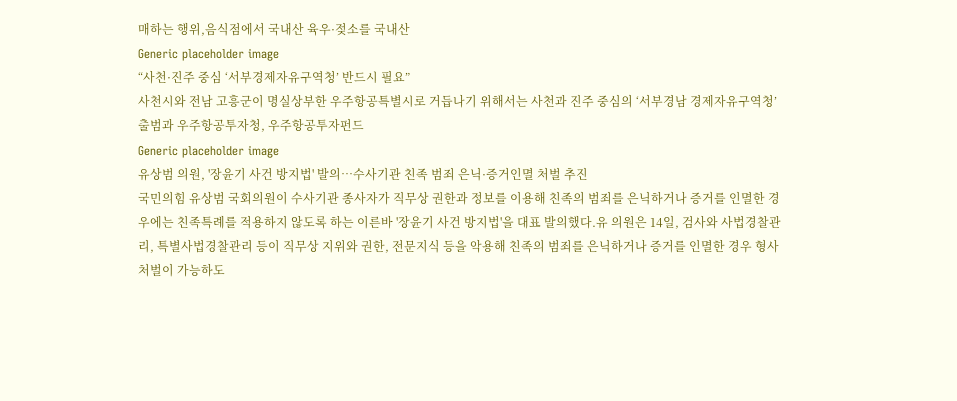매하는 행위,음식점에서 국내산 육우·젖소를 국내산
Generic placeholder image
“사천·진주 중심 ‘서부경제자유구역청’ 반드시 필요”
사천시와 전남 고흥군이 명실상부한 우주항공특별시로 거듭나기 위해서는 사천과 진주 중심의 ‘서부경남 경제자유구역청’ 출범과 우주항공투자청, 우주항공투자펀드
Generic placeholder image
유상범 의원, '장윤기 사건 방지법' 발의…수사기관 친족 범죄 은닉·증거인멸 처벌 추진
국민의힘 유상범 국회의원이 수사기관 종사자가 직무상 권한과 정보를 이용해 친족의 범죄를 은닉하거나 증거를 인멸한 경우에는 친족특례를 적용하지 않도록 하는 이른바 '장윤기 사건 방지법'을 대표 발의했다.유 의원은 14일, 검사와 사법경찰관리, 특별사법경찰관리 등이 직무상 지위와 권한, 전문지식 등을 악용해 친족의 범죄를 은닉하거나 증거를 인멸한 경우 형사처벌이 가능하도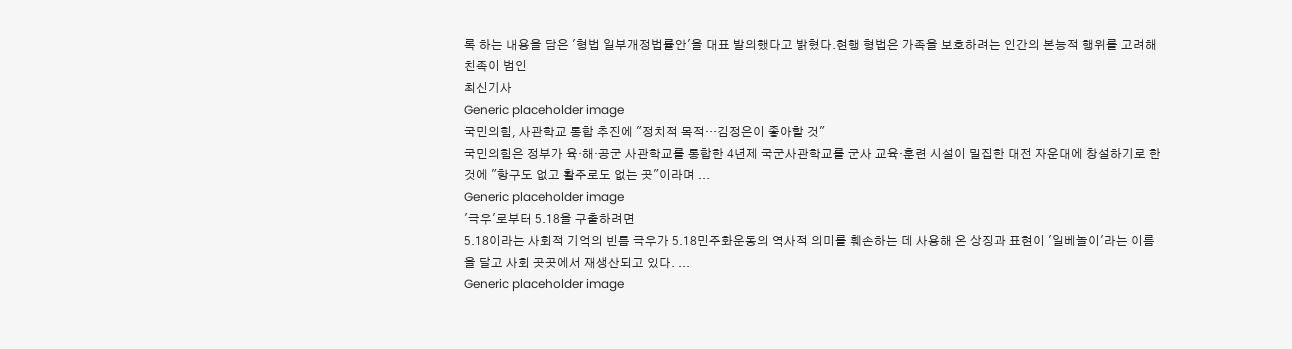록 하는 내용을 담은 '형법 일부개정법률안'을 대표 발의했다고 밝혔다.현행 형법은 가족을 보호하려는 인간의 본능적 행위를 고려해 친족이 범인
최신기사
Generic placeholder image
국민의힘, 사관학교 통합 추진에 "정치적 목적…김정은이 좋아할 것"
국민의힘은 정부가 육·해·공군 사관학교를 통합한 4년제 국군사관학교를 군사 교육·훈련 시설이 밀집한 대전 자운대에 창설하기로 한 것에 "항구도 없고 활주로도 없는 곳"이라며 ...
Generic placeholder image
'극우'로부터 5.18을 구출하려면
5.18이라는 사회적 기억의 빈틈 극우가 5.18민주화운동의 역사적 의미를 훼손하는 데 사용해 온 상징과 표현이 '일베놀이'라는 이름을 달고 사회 곳곳에서 재생산되고 있다. ...
Generic placeholder image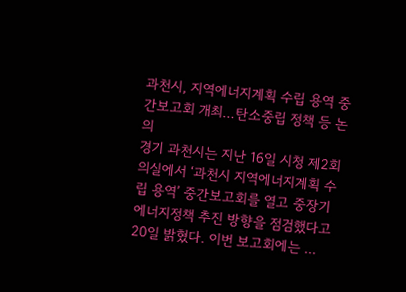과천시, 지역에너지계획 수립 용역 중간보고회 개최…탄소중립 정책 등 논의
경기 과천시는 지난 16일 시청 제2회의실에서 ‘과천시 지역에너지계획 수립 용역’ 중간보고회를 열고 중장기 에너지정책 추진 방향을 점검했다고 20일 밝혔다. 이번 보고회에는 ...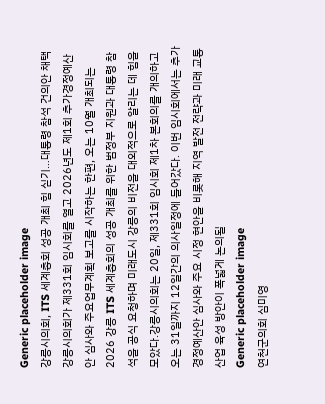Generic placeholder image
강릉시의회, ITS 세계총회 성공 개최 힘 싣기…대통령 참석 건의안 채택
강릉시의회가 제331회 임시회를 열고 2026년도 제1회 추가경정예산안 심사와 주요업무계획 보고를 시작하는 한편, 오는 10월 개최되는 2026 강릉 ITS 세계총회의 성공 개최를 위한 범정부 지원과 대통령 참석을 공식 요청하며 미래도시 강릉의 비전을 대외적으로 알리는 데 힘을 모았다.강릉시의회는 20일, 제331회 임시회 제1차 본회의를 개의하고 오는 31일까지 12일간의 의사일정에 들어갔다. 이번 임시회에서는 추가경정예산안 심사와 주요 시정 현안을 비롯해 지역 발전 전략과 미래 교통산업 육성 방안이 폭넓게 논의될
Generic placeholder image
연천군의회 심미영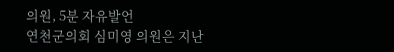의원, 5분 자유발언
연천군의회 심미영 의원은 지난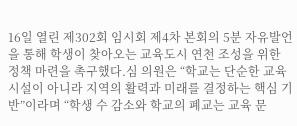16일 열린 제302회 임시회 제4차 본회의 5분 자유발언을 통해 학생이 찾아오는 교육도시 연천 조성을 위한 정책 마련을 촉구했다.심 의원은 “학교는 단순한 교육시설이 아니라 지역의 활력과 미래를 결정하는 핵심 기반”이라며 “학생 수 감소와 학교의 폐교는 교육 문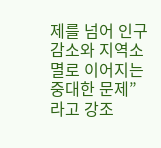제를 넘어 인구 감소와 지역소멸로 이어지는 중대한 문제”라고 강조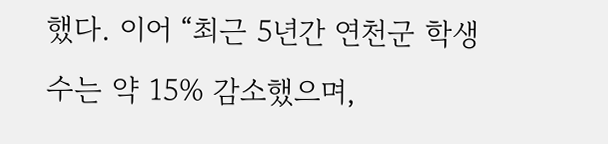했다. 이어 “최근 5년간 연천군 학생 수는 약 15% 감소했으며,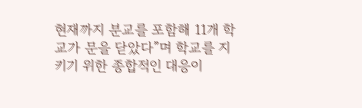현재까지 분교를 포함해 11개 학교가 문을 닫았다”며 학교를 지키기 위한 종합적인 대응이